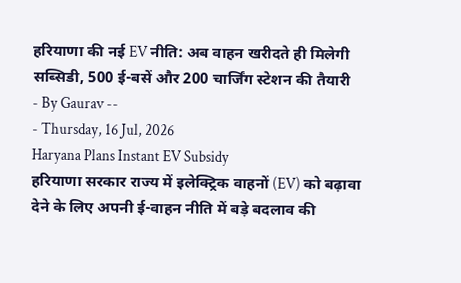हरियाणा की नई EV नीति: अब वाहन खरीदते ही मिलेगी सब्सिडी, 500 ई-बसें और 200 चार्जिंग स्टेशन की तैयारी
- By Gaurav --
- Thursday, 16 Jul, 2026
Haryana Plans Instant EV Subsidy
हरियाणा सरकार राज्य में इलेक्ट्रिक वाहनों (EV) को बढ़ावा देने के लिए अपनी ई-वाहन नीति में बड़े बदलाव की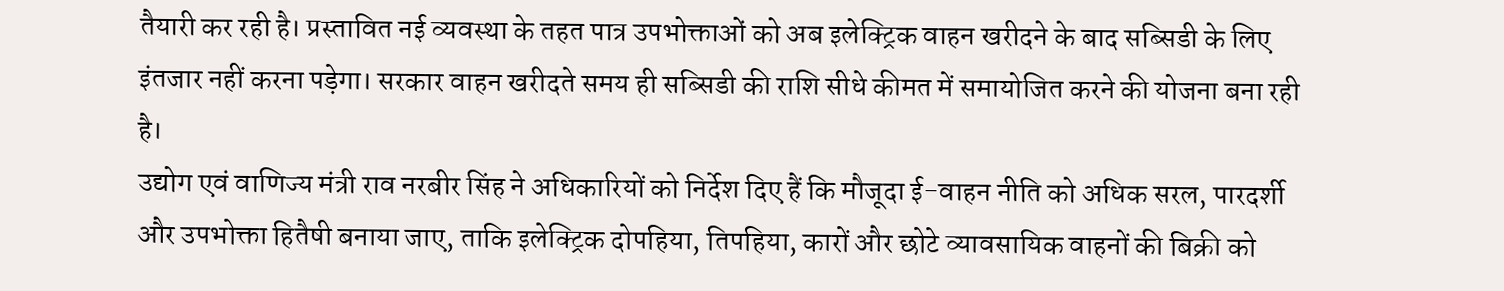तैयारी कर रही है। प्रस्तावित नई व्यवस्था के तहत पात्र उपभोक्ताओं को अब इलेक्ट्रिक वाहन खरीदने के बाद सब्सिडी के लिए इंतजार नहीं करना पड़ेगा। सरकार वाहन खरीदते समय ही सब्सिडी की राशि सीधे कीमत में समायोजित करने की योजना बना रही है।
उद्योग एवं वाणिज्य मंत्री राव नरबीर सिंह ने अधिकारियों को निर्देश दिए हैं कि मौजूदा ई-वाहन नीति को अधिक सरल, पारदर्शी और उपभोक्ता हितैषी बनाया जाए, ताकि इलेक्ट्रिक दोपहिया, तिपहिया, कारों और छोटे व्यावसायिक वाहनों की बिक्री को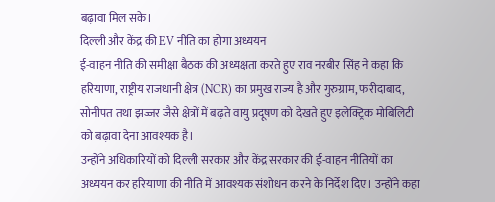बढ़ावा मिल सके।
दिल्ली और केंद्र की EV नीति का होगा अध्ययन
ई-वाहन नीति की समीक्षा बैठक की अध्यक्षता करते हुए राव नरबीर सिंह ने कहा कि हरियाणा, राष्ट्रीय राजधानी क्षेत्र (NCR) का प्रमुख राज्य है और गुरुग्राम, फरीदाबाद, सोनीपत तथा झज्जर जैसे क्षेत्रों में बढ़ते वायु प्रदूषण को देखते हुए इलेक्ट्रिक मोबिलिटी को बढ़ावा देना आवश्यक है।
उन्होंने अधिकारियों को दिल्ली सरकार और केंद्र सरकार की ई-वाहन नीतियों का अध्ययन कर हरियाणा की नीति में आवश्यक संशोधन करने के निर्देश दिए। उन्होंने कहा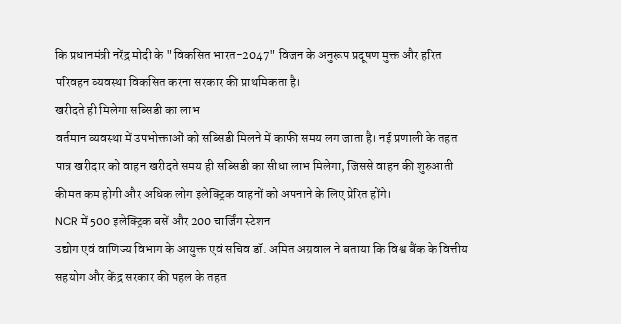कि प्रधानमंत्री नरेंद्र मोदी के "विकसित भारत-2047" विजन के अनुरूप प्रदूषण मुक्त और हरित परिवहन व्यवस्था विकसित करना सरकार की प्राथमिकता है।
खरीदते ही मिलेगा सब्सिडी का लाभ
वर्तमान व्यवस्था में उपभोक्ताओं को सब्सिडी मिलने में काफी समय लग जाता है। नई प्रणाली के तहत पात्र खरीदार को वाहन खरीदते समय ही सब्सिडी का सीधा लाभ मिलेगा, जिससे वाहन की शुरुआती कीमत कम होगी और अधिक लोग इलेक्ट्रिक वाहनों को अपनाने के लिए प्रेरित होंगे।
NCR में 500 इलेक्ट्रिक बसें और 200 चार्जिंग स्टेशन
उद्योग एवं वाणिज्य विभाग के आयुक्त एवं सचिव डॉ. अमित अग्रवाल ने बताया कि विश्व बैंक के वित्तीय सहयोग और केंद्र सरकार की पहल के तहत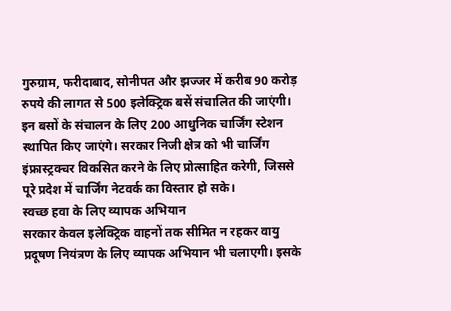गुरुग्राम, फरीदाबाद, सोनीपत और झज्जर में करीब 90 करोड़ रुपये की लागत से 500 इलेक्ट्रिक बसें संचालित की जाएंगी।
इन बसों के संचालन के लिए 200 आधुनिक चार्जिंग स्टेशन स्थापित किए जाएंगे। सरकार निजी क्षेत्र को भी चार्जिंग इंफ्रास्ट्रक्चर विकसित करने के लिए प्रोत्साहित करेगी, जिससे पूरे प्रदेश में चार्जिंग नेटवर्क का विस्तार हो सके।
स्वच्छ हवा के लिए व्यापक अभियान
सरकार केवल इलेक्ट्रिक वाहनों तक सीमित न रहकर वायु प्रदूषण नियंत्रण के लिए व्यापक अभियान भी चलाएगी। इसके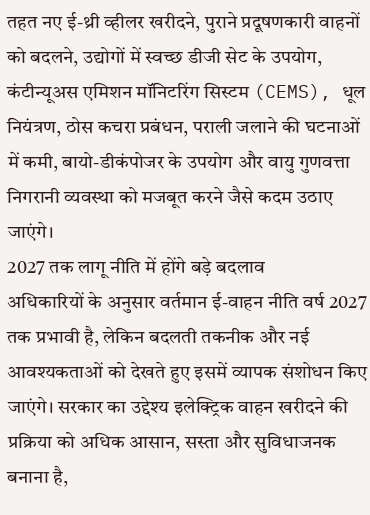तहत नए ई-थ्री व्हीलर खरीदने, पुराने प्रदूषणकारी वाहनों को बदलने, उद्योगों में स्वच्छ डीजी सेट के उपयोग, कंटीन्यूअस एमिशन मॉनिटरिंग सिस्टम (CEMS), धूल नियंत्रण, ठोस कचरा प्रबंधन, पराली जलाने की घटनाओं में कमी, बायो-डीकंपोजर के उपयोग और वायु गुणवत्ता निगरानी व्यवस्था को मजबूत करने जैसे कदम उठाए जाएंगे।
2027 तक लागू नीति में होंगे बड़े बदलाव
अधिकारियों के अनुसार वर्तमान ई-वाहन नीति वर्ष 2027 तक प्रभावी है, लेकिन बदलती तकनीक और नई आवश्यकताओं को देखते हुए इसमें व्यापक संशोधन किए जाएंगे। सरकार का उद्देश्य इलेक्ट्रिक वाहन खरीदने की प्रक्रिया को अधिक आसान, सस्ता और सुविधाजनक बनाना है,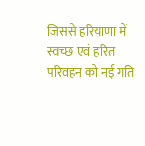जिससे हरियाणा में स्वच्छ एवं हरित परिवहन को नई गति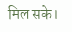मिल सके।